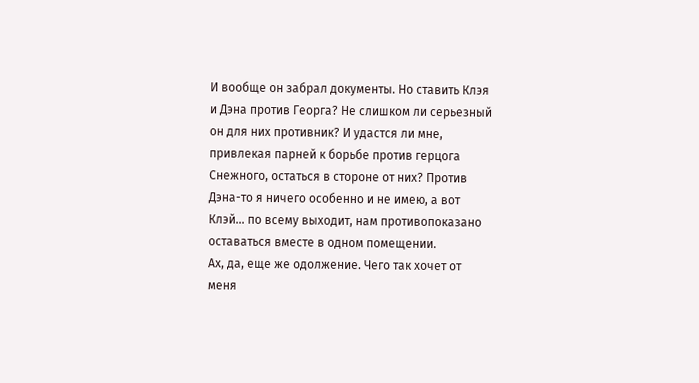И вообще он забрал документы. Но ставить Клэя и Дэна против Георга? Не слишком ли серьезный он для них противник? И удастся ли мне, привлекая парней к борьбе против герцога Снежного, остаться в стороне от них? Против Дэна-то я ничего особенно и не имею, а вот Клэй… по всему выходит, нам противопоказано оставаться вместе в одном помещении.
Ах, да, еще же одолжение. Чего так хочет от меня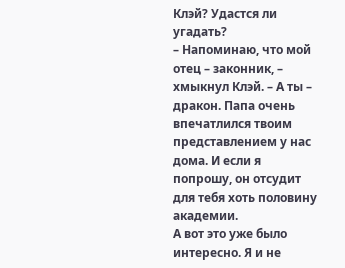Клэй? Удастся ли угадать?
– Напоминаю, что мой отец – законник, – хмыкнул Клэй. – А ты – дракон. Папа очень впечатлился твоим представлением у нас дома. И если я попрошу, он отсудит для тебя хоть половину академии.
А вот это уже было интересно. Я и не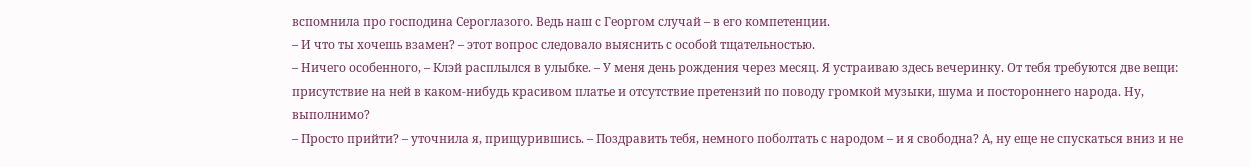вспомнила про господина Сероглазого. Ведь наш с Георгом случай – в его компетенции.
– И что ты хочешь взамен? – этот вопрос следовало выяснить с особой тщательностью.
– Ничего особенного, – Клэй расплылся в улыбке. – У меня день рождения через месяц. Я устраиваю здесь вечеринку. От тебя требуются две вещи: присутствие на ней в каком-нибудь красивом платье и отсутствие претензий по поводу громкой музыки, шума и постороннего народа. Ну, выполнимо?
– Просто прийти? – уточнила я, прищурившись. – Поздравить тебя, немного поболтать с народом – и я свободна? А, ну еще не спускаться вниз и не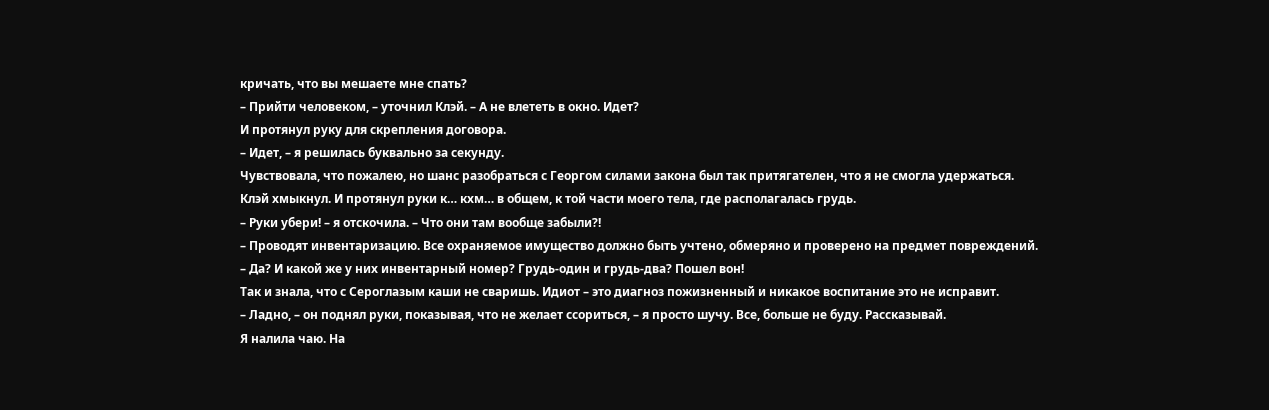кричать, что вы мешаете мне спать?
– Прийти человеком, – уточнил Клэй. – А не влететь в окно. Идет?
И протянул руку для скрепления договора.
– Идет, – я решилась буквально за секунду.
Чувствовала, что пожалею, но шанс разобраться с Георгом силами закона был так притягателен, что я не смогла удержаться.
Клэй хмыкнул. И протянул руки к… кхм… в общем, к той части моего тела, где располагалась грудь.
– Руки убери! – я отскочила. – Что они там вообще забыли?!
– Проводят инвентаризацию. Все охраняемое имущество должно быть учтено, обмеряно и проверено на предмет повреждений.
– Да? И какой же у них инвентарный номер? Грудь-один и грудь-два? Пошел вон!
Так и знала, что с Сероглазым каши не сваришь. Идиот – это диагноз пожизненный и никакое воспитание это не исправит.
– Ладно, – он поднял руки, показывая, что не желает ссориться, – я просто шучу. Все, больше не буду. Рассказывай.
Я налила чаю. На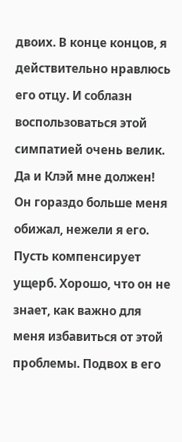двоих. В конце концов, я действительно нравлюсь его отцу. И соблазн воспользоваться этой симпатией очень велик. Да и Клэй мне должен! Он гораздо больше меня обижал, нежели я его. Пусть компенсирует ущерб. Хорошо, что он не знает, как важно для меня избавиться от этой проблемы. Подвох в его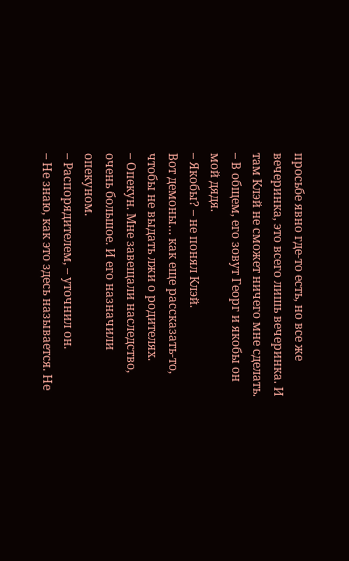просьбе явно где-то есть, но все же вечеринка, это всего лишь вечеринка. И там Клэй не сможет ничего мне сделать.
– В общем, его зовут Георг и якобы он мой дядя.
– Якобы? – не понял Клэй.
Вот демоны… как еще рассказать-то, чтобы не выдать лжи о родителях.
– Опекун. Мне завещали наследство, очень большое. И его назначили опекуном.
– Распорядителем, – уточнил он.
– Не знаю, как это здесь называется. Не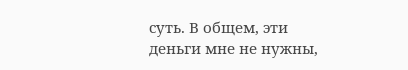суть. В общем, эти деньги мне не нужны,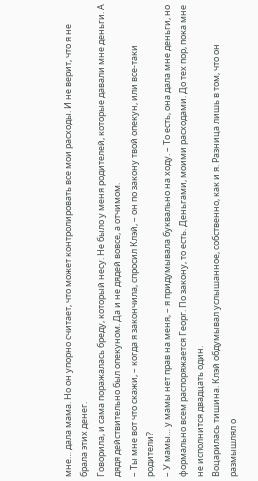мне… дала мама. Но он упорно считает, что может контролировать все мои расходы. И не верит, что я не брала этих денег.
Говорила, и сама поражалась бреду, который несу. Не было у меня родителей, которые давали мне деньги. А дядя действительно был опекуном. Да и не дядей вовсе, а отчимом.
– Ты мне вот что скажи, – когда я закончила, спросил Клэй, – он по закону твой опекун, или все-таки родители?
– У мамы… у мамы нет прав на меня, – я придумывала буквально на ходу. – То есть, она дала мне деньги, но формально всем распоряжается Георг. По закону, то есть. Деньгами, моими расходами. До тех пор, пока мне не исполнится двадцать один.
Воцарилась тишина. Клэй обдумывал услышанное, собственно, как и я. Разница лишь в том, что он размышлял о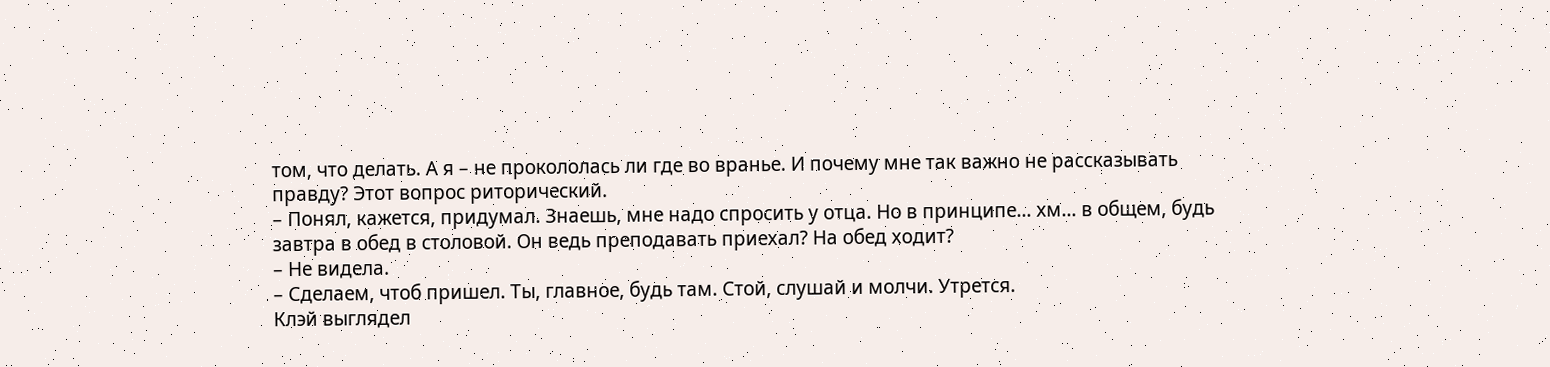том, что делать. А я – не прокололась ли где во вранье. И почему мне так важно не рассказывать правду? Этот вопрос риторический.
– Понял, кажется, придумал. Знаешь, мне надо спросить у отца. Но в принципе… хм… в общем, будь завтра в обед в столовой. Он ведь преподавать приехал? На обед ходит?
– Не видела.
– Сделаем, чтоб пришел. Ты, главное, будь там. Стой, слушай и молчи. Утрется.
Клэй выглядел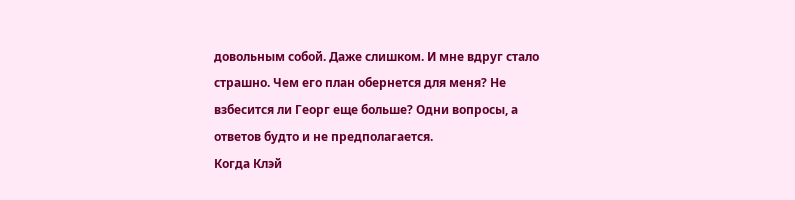довольным собой. Даже слишком. И мне вдруг стало страшно. Чем его план обернется для меня? Не взбесится ли Георг еще больше? Одни вопросы, а ответов будто и не предполагается.
Когда Клэй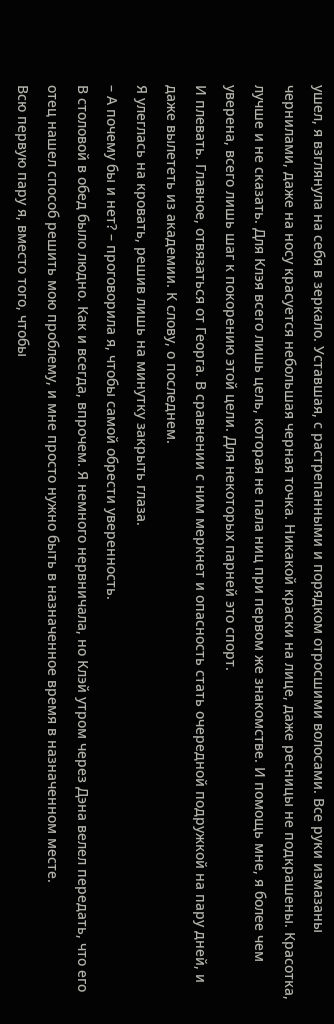ушел, я взглянула на себя в зеркало. Уставшая, с растрепанными и порядком отросшими волосами. Все руки измазаны чернилами, даже на носу красуется небольшая черная точка. Никакой краски на лице, даже ресницы не подкрашены. Красотка, лучше и не сказать. Для Клэя всего лишь цель, которая не пала ниц при первом же знакомстве. И помощь мне, я более чем уверена, всего лишь шаг к покорению этой цели. Для некоторых парней это спорт.
И плевать. Главное, отвязаться от Георга. В сравнении с ним меркнет и опасность стать очередной подружкой на пару дней, и даже вылететь из академии. К слову, о последнем.
Я улеглась на кровать, решив лишь на минутку закрыть глаза.
– А почему бы и нет? – проговорила я, чтобы самой обрести уверенность.
В столовой в обед было людно. Как и всегда, впрочем. Я немного нервничала, но Клэй утром через Дэна велел передать, что его отец нашел способ решить мою проблему, и мне просто нужно быть в назначенное время в назначенном месте.
Всю первую пару я, вместо того, чтобы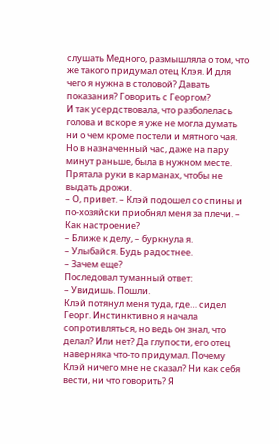слушать Медного, размышляла о том, что же такого придумал отец Клэя. И для чего я нужна в столовой? Давать показания? Говорить с Георгом?
И так усердствовала, что разболелась голова и вскоре я уже не могла думать ни о чем кроме постели и мятного чая. Но в назначенный час, даже на пару минут раньше, была в нужном месте. Прятала руки в карманах, чтобы не выдать дрожи.
– О, привет. – Клэй подошел со спины и по-хозяйски приобнял меня за плечи. – Как настроение?
– Ближе к делу, – буркнула я.
– Улыбайся. Будь радостнее.
– Зачем еще?
Последовал туманный ответ:
– Увидишь. Пошли.
Клэй потянул меня туда, где… сидел Георг. Инстинктивно я начала сопротивляться, но ведь он знал, что делал? Или нет? Да глупости, его отец наверняка что-то придумал. Почему Клэй ничего мне не сказал? Ни как себя вести, ни что говорить? Я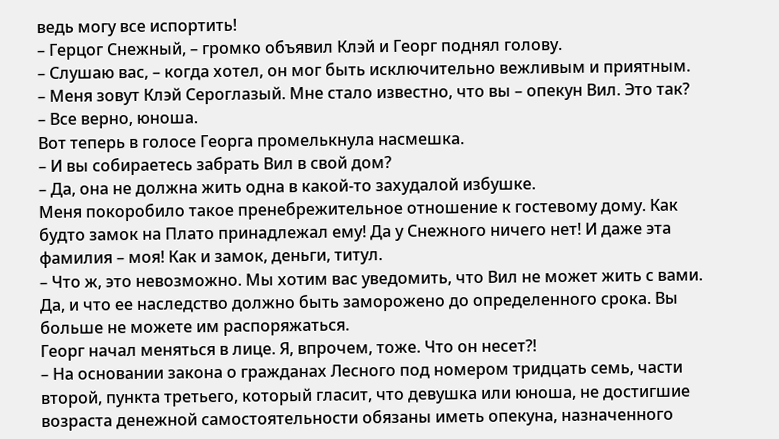ведь могу все испортить!
– Герцог Снежный, – громко объявил Клэй и Георг поднял голову.
– Слушаю вас, – когда хотел, он мог быть исключительно вежливым и приятным.
– Меня зовут Клэй Сероглазый. Мне стало известно, что вы – опекун Вил. Это так?
– Все верно, юноша.
Вот теперь в голосе Георга промелькнула насмешка.
– И вы собираетесь забрать Вил в свой дом?
– Да, она не должна жить одна в какой-то захудалой избушке.
Меня покоробило такое пренебрежительное отношение к гостевому дому. Как будто замок на Плато принадлежал ему! Да у Снежного ничего нет! И даже эта фамилия – моя! Как и замок, деньги, титул.
– Что ж, это невозможно. Мы хотим вас уведомить, что Вил не может жить с вами. Да, и что ее наследство должно быть заморожено до определенного срока. Вы больше не можете им распоряжаться.
Георг начал меняться в лице. Я, впрочем, тоже. Что он несет?!
– На основании закона о гражданах Лесного под номером тридцать семь, части второй, пункта третьего, который гласит, что девушка или юноша, не достигшие возраста денежной самостоятельности обязаны иметь опекуна, назначенного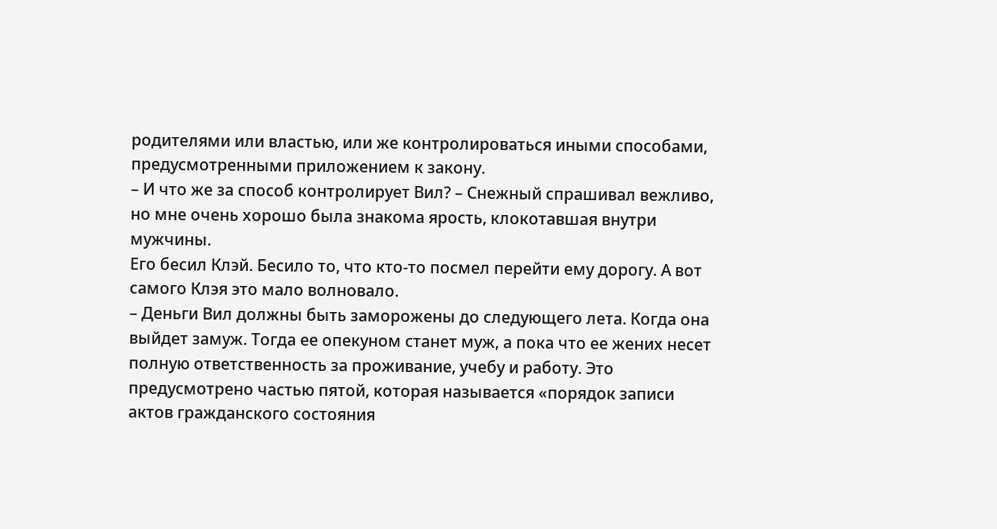родителями или властью, или же контролироваться иными способами, предусмотренными приложением к закону.
– И что же за способ контролирует Вил? – Снежный спрашивал вежливо, но мне очень хорошо была знакома ярость, клокотавшая внутри мужчины.
Его бесил Клэй. Бесило то, что кто-то посмел перейти ему дорогу. А вот самого Клэя это мало волновало.
– Деньги Вил должны быть заморожены до следующего лета. Когда она выйдет замуж. Тогда ее опекуном станет муж, а пока что ее жених несет полную ответственность за проживание, учебу и работу. Это предусмотрено частью пятой, которая называется «порядок записи актов гражданского состояния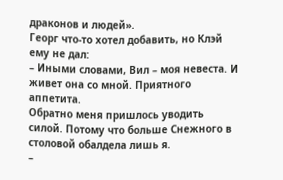драконов и людей».
Георг что-то хотел добавить, но Клэй ему не дал:
– Иными словами, Вил – моя невеста. И живет она со мной. Приятного аппетита.
Обратно меня пришлось уводить силой. Потому что больше Снежного в столовой обалдела лишь я.
–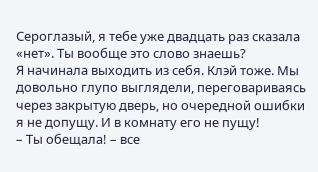Сероглазый, я тебе уже двадцать раз сказала «нет». Ты вообще это слово знаешь?
Я начинала выходить из себя. Клэй тоже. Мы довольно глупо выглядели, переговариваясь через закрытую дверь, но очередной ошибки я не допущу. И в комнату его не пущу!
– Ты обещала! – все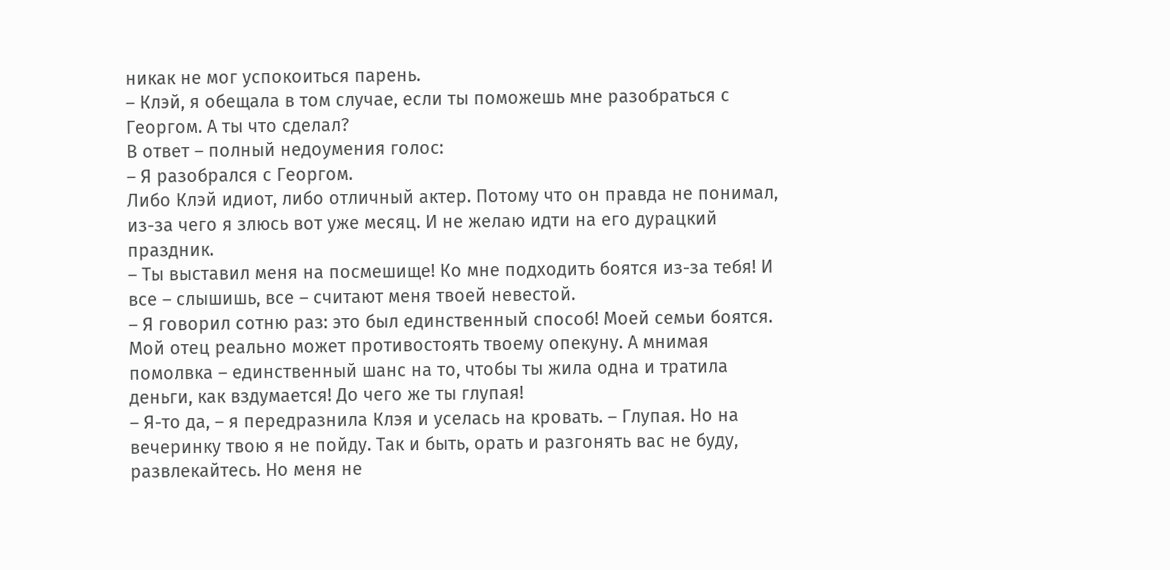никак не мог успокоиться парень.
– Клэй, я обещала в том случае, если ты поможешь мне разобраться с Георгом. А ты что сделал?
В ответ – полный недоумения голос:
– Я разобрался с Георгом.
Либо Клэй идиот, либо отличный актер. Потому что он правда не понимал, из-за чего я злюсь вот уже месяц. И не желаю идти на его дурацкий праздник.
– Ты выставил меня на посмешище! Ко мне подходить боятся из-за тебя! И все – слышишь, все – считают меня твоей невестой.
– Я говорил сотню раз: это был единственный способ! Моей семьи боятся. Мой отец реально может противостоять твоему опекуну. А мнимая помолвка – единственный шанс на то, чтобы ты жила одна и тратила деньги, как вздумается! До чего же ты глупая!
– Я-то да, – я передразнила Клэя и уселась на кровать. – Глупая. Но на вечеринку твою я не пойду. Так и быть, орать и разгонять вас не буду, развлекайтесь. Но меня не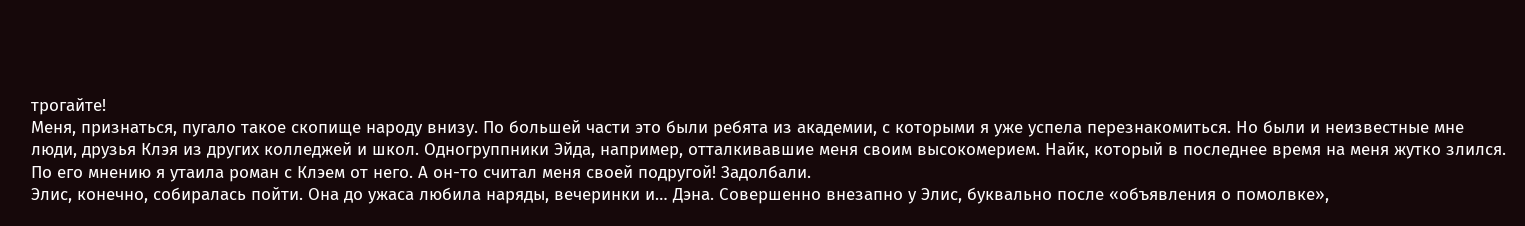трогайте!
Меня, признаться, пугало такое скопище народу внизу. По большей части это были ребята из академии, с которыми я уже успела перезнакомиться. Но были и неизвестные мне люди, друзья Клэя из других колледжей и школ. Одногруппники Эйда, например, отталкивавшие меня своим высокомерием. Найк, который в последнее время на меня жутко злился. По его мнению я утаила роман с Клэем от него. А он-то считал меня своей подругой! Задолбали.
Элис, конечно, собиралась пойти. Она до ужаса любила наряды, вечеринки и… Дэна. Совершенно внезапно у Элис, буквально после «объявления о помолвке»,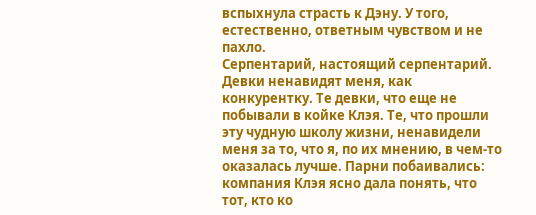вспыхнула страсть к Дэну. У того, естественно, ответным чувством и не пахло.
Серпентарий, настоящий серпентарий. Девки ненавидят меня, как конкурентку. Те девки, что еще не побывали в койке Клэя. Те, что прошли эту чудную школу жизни, ненавидели меня за то, что я, по их мнению, в чем-то оказалась лучше. Парни побаивались: компания Клэя ясно дала понять, что тот, кто ко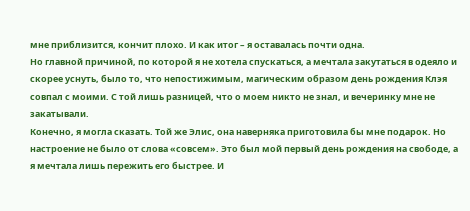мне приблизится, кончит плохо. И как итог – я оставалась почти одна.
Но главной причиной, по которой я не хотела спускаться, а мечтала закутаться в одеяло и скорее уснуть, было то, что непостижимым, магическим образом день рождения Клэя совпал с моими. С той лишь разницей, что о моем никто не знал, и вечеринку мне не закатывали.
Конечно, я могла сказать. Той же Элис, она наверняка приготовила бы мне подарок. Но настроение не было от слова «совсем». Это был мой первый день рождения на свободе, а я мечтала лишь пережить его быстрее. И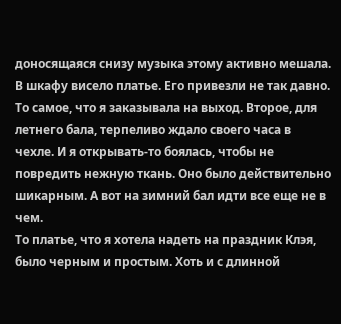доносящаяся снизу музыка этому активно мешала.
В шкафу висело платье. Его привезли не так давно. То самое, что я заказывала на выход. Второе, для летнего бала, терпеливо ждало своего часа в чехле. И я открывать-то боялась, чтобы не повредить нежную ткань. Оно было действительно шикарным. А вот на зимний бал идти все еще не в чем.
То платье, что я хотела надеть на праздник Клэя, было черным и простым. Хоть и с длинной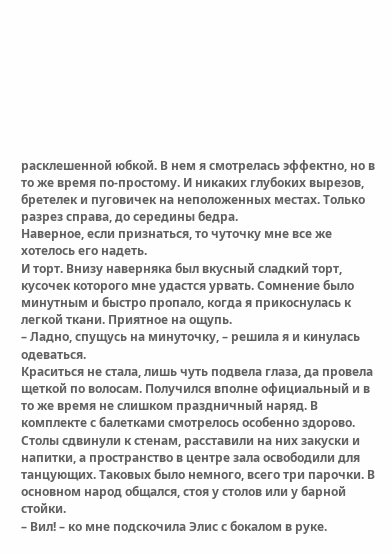расклешенной юбкой. В нем я смотрелась эффектно, но в то же время по-простому. И никаких глубоких вырезов, бретелек и пуговичек на неположенных местах. Только разрез справа, до середины бедра.
Наверное, если признаться, то чуточку мне все же хотелось его надеть.
И торт. Внизу наверняка был вкусный сладкий торт, кусочек которого мне удастся урвать. Сомнение было минутным и быстро пропало, когда я прикоснулась к легкой ткани. Приятное на ощупь.
– Ладно, спущусь на минуточку, – решила я и кинулась одеваться.
Краситься не стала, лишь чуть подвела глаза, да провела щеткой по волосам. Получился вполне официальный и в то же время не слишком праздничный наряд. В комплекте с балетками смотрелось особенно здорово.
Столы сдвинули к стенам, расставили на них закуски и напитки, а пространство в центре зала освободили для танцующих. Таковых было немного, всего три парочки. В основном народ общался, стоя у столов или у барной стойки.
– Вил! – ко мне подскочила Элис с бокалом в руке.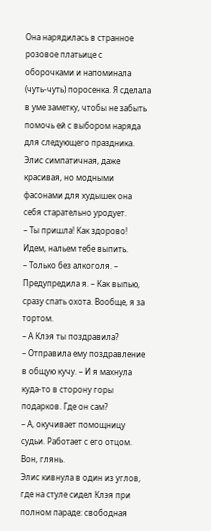Она нарядилась в странное розовое платьице с оборочками и напоминала (чуть-чуть) поросенка. Я сделала в уме заметку, чтобы не забыть помочь ей с выбором наряда для следующего праздника. Элис симпатичная, даже красивая, но модными фасонами для худышек она себя старательно уродует.
– Ты пришла! Как здорово! Идем, нальем тебе выпить.
– Только без алкоголя. – Предупредила я. – Как выпью, сразу спать охота. Вообще, я за тортом.
– А Клэя ты поздравила?
– Отправила ему поздравление в общую кучу. – И я махнула куда-то в сторону горы подарков. Где он сам?
– А, окучивает помощницу судьи. Работает с его отцом. Вон, глянь.
Элис кивнула в один из углов, где на стуле сидел Клэя при полном параде: свободная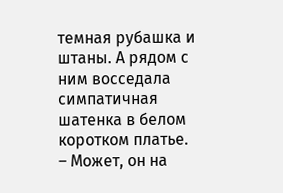темная рубашка и штаны. А рядом с ним восседала симпатичная шатенка в белом коротком платье.
– Может, он на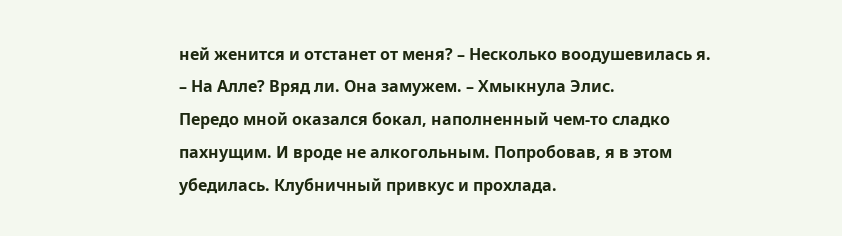ней женится и отстанет от меня? – Несколько воодушевилась я.
– На Алле? Вряд ли. Она замужем. – Хмыкнула Элис.
Передо мной оказался бокал, наполненный чем-то сладко пахнущим. И вроде не алкогольным. Попробовав, я в этом убедилась. Клубничный привкус и прохлада.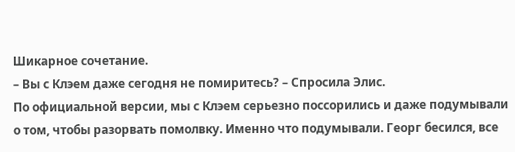Шикарное сочетание.
– Вы с Клэем даже сегодня не помиритесь? – Спросила Элис.
По официальной версии, мы с Клэем серьезно поссорились и даже подумывали о том, чтобы разорвать помолвку. Именно что подумывали. Георг бесился, все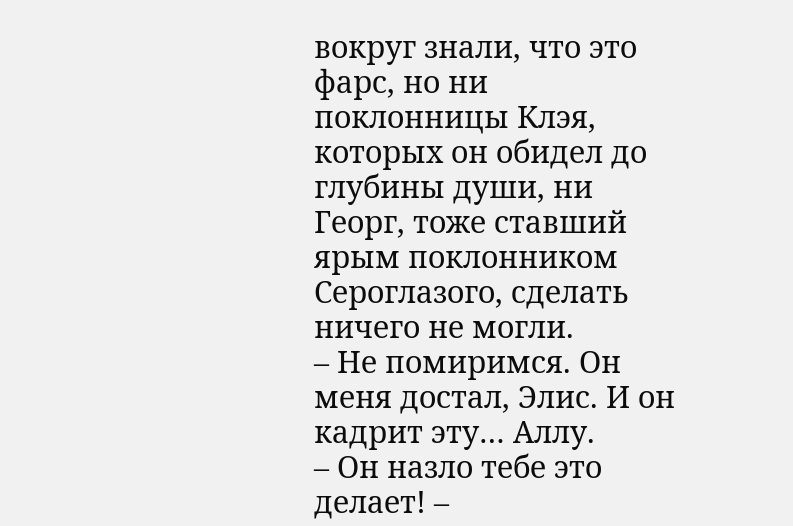вокруг знали, что это фарс, но ни поклонницы Клэя, которых он обидел до глубины души, ни Георг, тоже ставший ярым поклонником Сероглазого, сделать ничего не могли.
– Не помиримся. Он меня достал, Элис. И он кадрит эту… Аллу.
– Он назло тебе это делает! –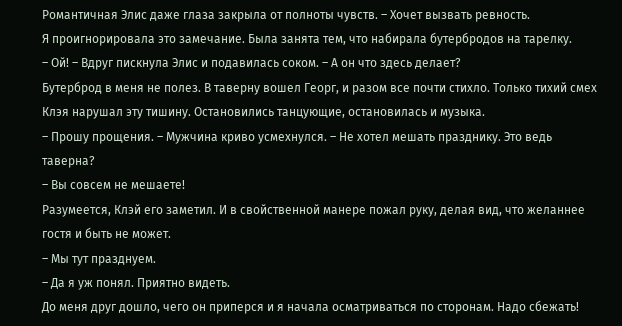Романтичная Элис даже глаза закрыла от полноты чувств. – Хочет вызвать ревность.
Я проигнорировала это замечание. Была занята тем, что набирала бутербродов на тарелку.
– Ой! – Вдруг пискнула Элис и подавилась соком. – А он что здесь делает?
Бутерброд в меня не полез. В таверну вошел Георг, и разом все почти стихло. Только тихий смех Клэя нарушал эту тишину. Остановились танцующие, остановилась и музыка.
– Прошу прощения. – Мужчина криво усмехнулся. – Не хотел мешать празднику. Это ведь таверна?
– Вы совсем не мешаете!
Разумеется, Клэй его заметил. И в свойственной манере пожал руку, делая вид, что желаннее гостя и быть не может.
– Мы тут празднуем.
– Да я уж понял. Приятно видеть.
До меня друг дошло, чего он приперся и я начала осматриваться по сторонам. Надо сбежать!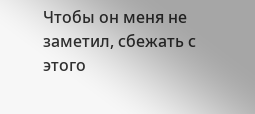Чтобы он меня не заметил, сбежать с этого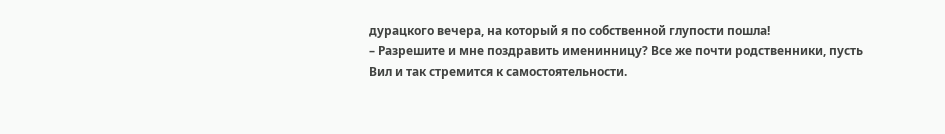дурацкого вечера, на который я по собственной глупости пошла!
– Разрешите и мне поздравить именинницу? Все же почти родственники, пусть Вил и так стремится к самостоятельности.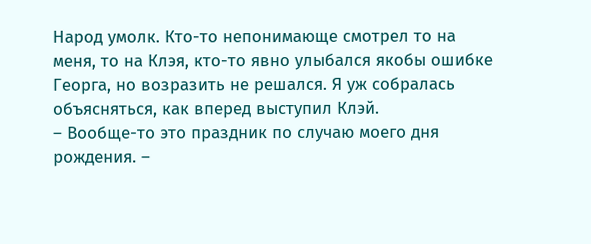Народ умолк. Кто-то непонимающе смотрел то на меня, то на Клэя, кто-то явно улыбался якобы ошибке Георга, но возразить не решался. Я уж собралась объясняться, как вперед выступил Клэй.
– Вообще-то это праздник по случаю моего дня рождения. –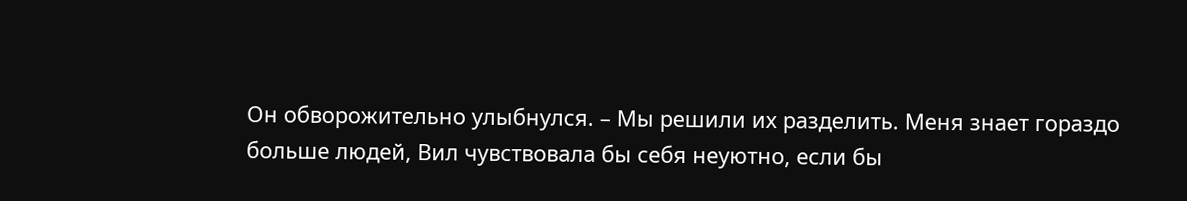Он обворожительно улыбнулся. – Мы решили их разделить. Меня знает гораздо больше людей, Вил чувствовала бы себя неуютно, если бы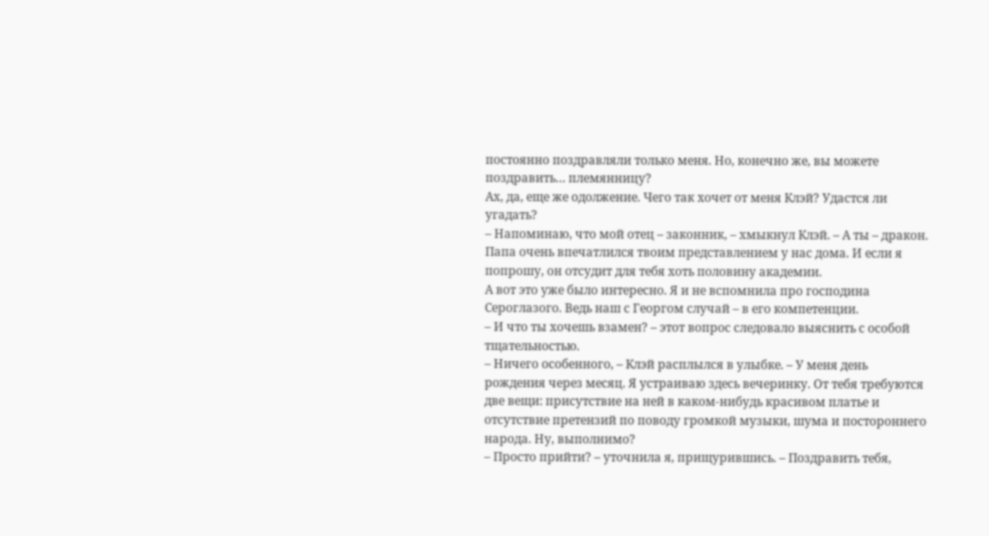постоянно поздравляли только меня. Но, конечно же, вы можете поздравить… племянницу?
Ах, да, еще же одолжение. Чего так хочет от меня Клэй? Удастся ли угадать?
– Напоминаю, что мой отец – законник, – хмыкнул Клэй. – А ты – дракон. Папа очень впечатлился твоим представлением у нас дома. И если я попрошу, он отсудит для тебя хоть половину академии.
А вот это уже было интересно. Я и не вспомнила про господина Сероглазого. Ведь наш с Георгом случай – в его компетенции.
– И что ты хочешь взамен? – этот вопрос следовало выяснить с особой тщательностью.
– Ничего особенного, – Клэй расплылся в улыбке. – У меня день рождения через месяц. Я устраиваю здесь вечеринку. От тебя требуются две вещи: присутствие на ней в каком-нибудь красивом платье и отсутствие претензий по поводу громкой музыки, шума и постороннего народа. Ну, выполнимо?
– Просто прийти? – уточнила я, прищурившись. – Поздравить тебя,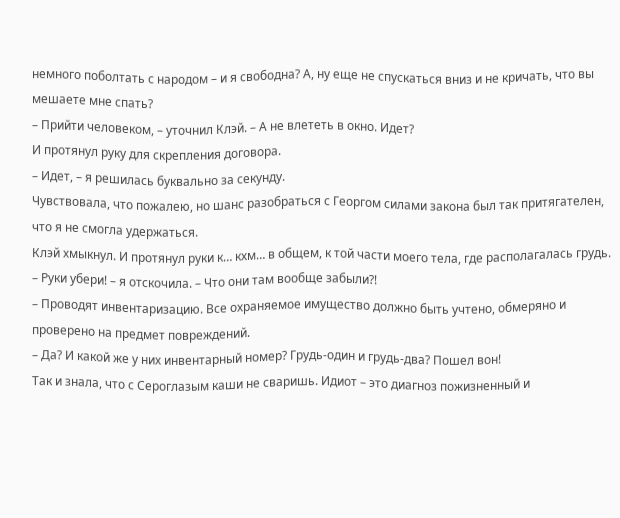немного поболтать с народом – и я свободна? А, ну еще не спускаться вниз и не кричать, что вы мешаете мне спать?
– Прийти человеком, – уточнил Клэй. – А не влететь в окно. Идет?
И протянул руку для скрепления договора.
– Идет, – я решилась буквально за секунду.
Чувствовала, что пожалею, но шанс разобраться с Георгом силами закона был так притягателен, что я не смогла удержаться.
Клэй хмыкнул. И протянул руки к… кхм… в общем, к той части моего тела, где располагалась грудь.
– Руки убери! – я отскочила. – Что они там вообще забыли?!
– Проводят инвентаризацию. Все охраняемое имущество должно быть учтено, обмеряно и проверено на предмет повреждений.
– Да? И какой же у них инвентарный номер? Грудь-один и грудь-два? Пошел вон!
Так и знала, что с Сероглазым каши не сваришь. Идиот – это диагноз пожизненный и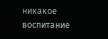никакое воспитание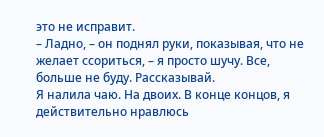это не исправит.
– Ладно, – он поднял руки, показывая, что не желает ссориться, – я просто шучу. Все, больше не буду. Рассказывай.
Я налила чаю. На двоих. В конце концов, я действительно нравлюсь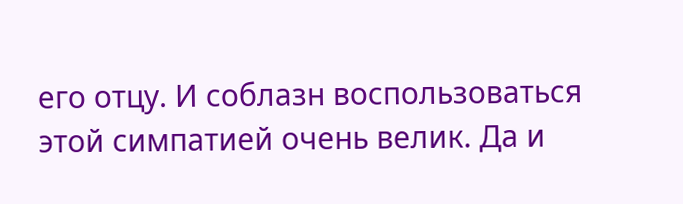его отцу. И соблазн воспользоваться этой симпатией очень велик. Да и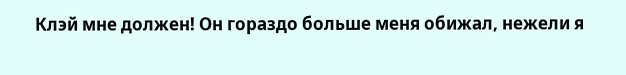Клэй мне должен! Он гораздо больше меня обижал, нежели я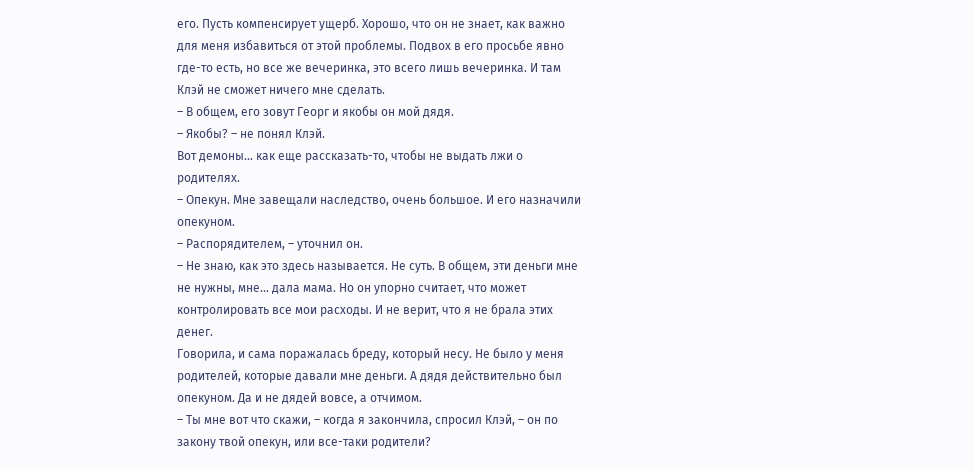его. Пусть компенсирует ущерб. Хорошо, что он не знает, как важно для меня избавиться от этой проблемы. Подвох в его просьбе явно где-то есть, но все же вечеринка, это всего лишь вечеринка. И там Клэй не сможет ничего мне сделать.
– В общем, его зовут Георг и якобы он мой дядя.
– Якобы? – не понял Клэй.
Вот демоны… как еще рассказать-то, чтобы не выдать лжи о родителях.
– Опекун. Мне завещали наследство, очень большое. И его назначили опекуном.
– Распорядителем, – уточнил он.
– Не знаю, как это здесь называется. Не суть. В общем, эти деньги мне не нужны, мне… дала мама. Но он упорно считает, что может контролировать все мои расходы. И не верит, что я не брала этих денег.
Говорила, и сама поражалась бреду, который несу. Не было у меня родителей, которые давали мне деньги. А дядя действительно был опекуном. Да и не дядей вовсе, а отчимом.
– Ты мне вот что скажи, – когда я закончила, спросил Клэй, – он по закону твой опекун, или все-таки родители?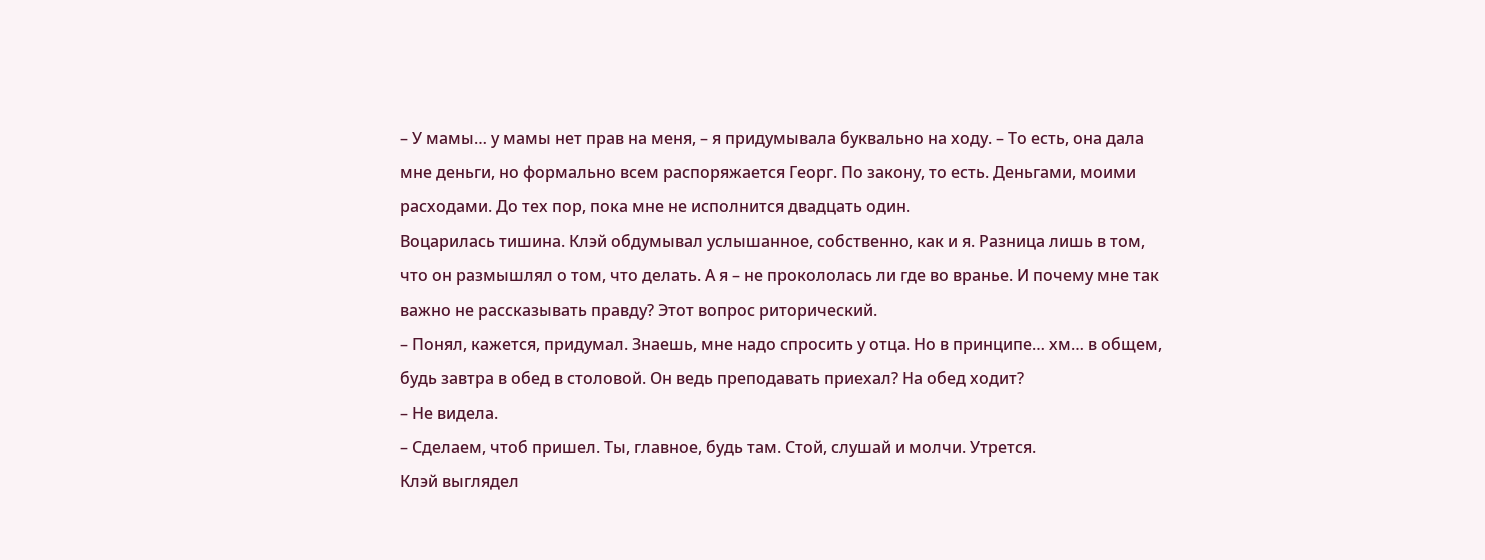– У мамы… у мамы нет прав на меня, – я придумывала буквально на ходу. – То есть, она дала мне деньги, но формально всем распоряжается Георг. По закону, то есть. Деньгами, моими расходами. До тех пор, пока мне не исполнится двадцать один.
Воцарилась тишина. Клэй обдумывал услышанное, собственно, как и я. Разница лишь в том, что он размышлял о том, что делать. А я – не прокололась ли где во вранье. И почему мне так важно не рассказывать правду? Этот вопрос риторический.
– Понял, кажется, придумал. Знаешь, мне надо спросить у отца. Но в принципе… хм… в общем, будь завтра в обед в столовой. Он ведь преподавать приехал? На обед ходит?
– Не видела.
– Сделаем, чтоб пришел. Ты, главное, будь там. Стой, слушай и молчи. Утрется.
Клэй выглядел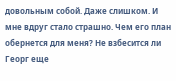довольным собой. Даже слишком. И мне вдруг стало страшно. Чем его план обернется для меня? Не взбесится ли Георг еще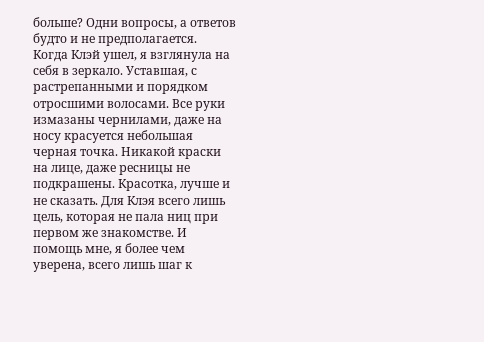больше? Одни вопросы, а ответов будто и не предполагается.
Когда Клэй ушел, я взглянула на себя в зеркало. Уставшая, с растрепанными и порядком отросшими волосами. Все руки измазаны чернилами, даже на носу красуется небольшая черная точка. Никакой краски на лице, даже ресницы не подкрашены. Красотка, лучше и не сказать. Для Клэя всего лишь цель, которая не пала ниц при первом же знакомстве. И помощь мне, я более чем уверена, всего лишь шаг к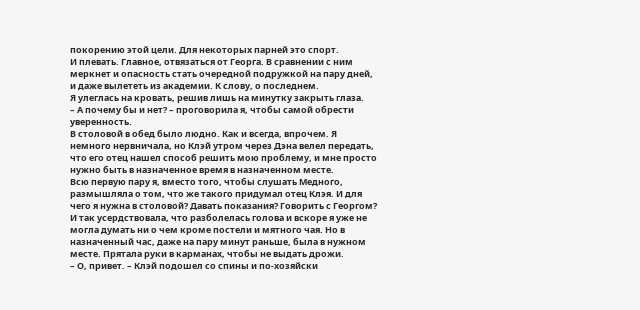покорению этой цели. Для некоторых парней это спорт.
И плевать. Главное, отвязаться от Георга. В сравнении с ним меркнет и опасность стать очередной подружкой на пару дней, и даже вылететь из академии. К слову, о последнем.
Я улеглась на кровать, решив лишь на минутку закрыть глаза.
– А почему бы и нет? – проговорила я, чтобы самой обрести уверенность.
В столовой в обед было людно. Как и всегда, впрочем. Я немного нервничала, но Клэй утром через Дэна велел передать, что его отец нашел способ решить мою проблему, и мне просто нужно быть в назначенное время в назначенном месте.
Всю первую пару я, вместо того, чтобы слушать Медного, размышляла о том, что же такого придумал отец Клэя. И для чего я нужна в столовой? Давать показания? Говорить с Георгом?
И так усердствовала, что разболелась голова и вскоре я уже не могла думать ни о чем кроме постели и мятного чая. Но в назначенный час, даже на пару минут раньше, была в нужном месте. Прятала руки в карманах, чтобы не выдать дрожи.
– О, привет. – Клэй подошел со спины и по-хозяйски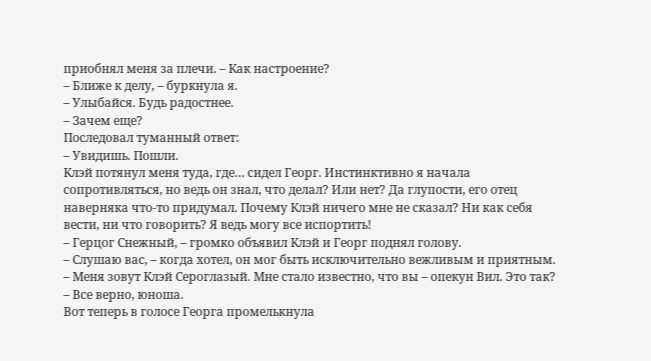приобнял меня за плечи. – Как настроение?
– Ближе к делу, – буркнула я.
– Улыбайся. Будь радостнее.
– Зачем еще?
Последовал туманный ответ:
– Увидишь. Пошли.
Клэй потянул меня туда, где… сидел Георг. Инстинктивно я начала сопротивляться, но ведь он знал, что делал? Или нет? Да глупости, его отец наверняка что-то придумал. Почему Клэй ничего мне не сказал? Ни как себя вести, ни что говорить? Я ведь могу все испортить!
– Герцог Снежный, – громко объявил Клэй и Георг поднял голову.
– Слушаю вас, – когда хотел, он мог быть исключительно вежливым и приятным.
– Меня зовут Клэй Сероглазый. Мне стало известно, что вы – опекун Вил. Это так?
– Все верно, юноша.
Вот теперь в голосе Георга промелькнула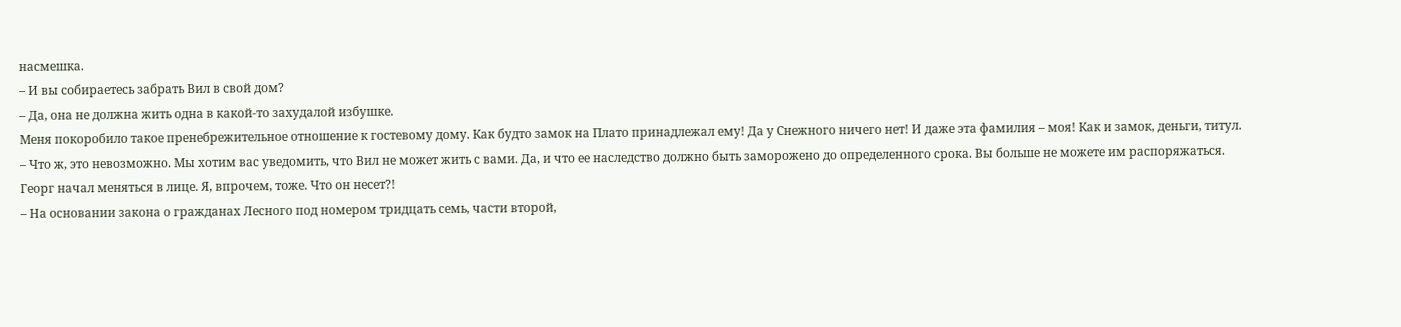насмешка.
– И вы собираетесь забрать Вил в свой дом?
– Да, она не должна жить одна в какой-то захудалой избушке.
Меня покоробило такое пренебрежительное отношение к гостевому дому. Как будто замок на Плато принадлежал ему! Да у Снежного ничего нет! И даже эта фамилия – моя! Как и замок, деньги, титул.
– Что ж, это невозможно. Мы хотим вас уведомить, что Вил не может жить с вами. Да, и что ее наследство должно быть заморожено до определенного срока. Вы больше не можете им распоряжаться.
Георг начал меняться в лице. Я, впрочем, тоже. Что он несет?!
– На основании закона о гражданах Лесного под номером тридцать семь, части второй,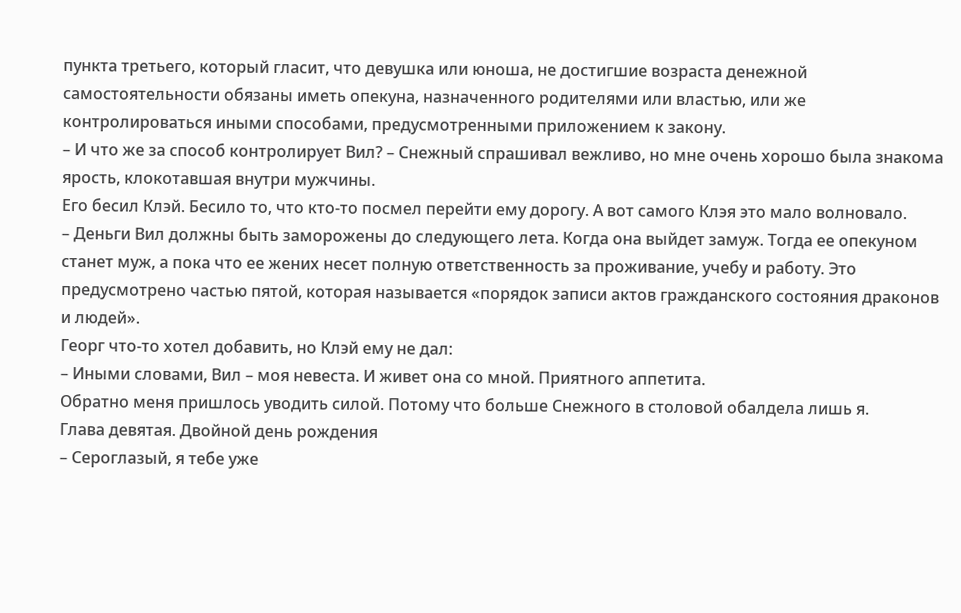пункта третьего, который гласит, что девушка или юноша, не достигшие возраста денежной самостоятельности обязаны иметь опекуна, назначенного родителями или властью, или же контролироваться иными способами, предусмотренными приложением к закону.
– И что же за способ контролирует Вил? – Снежный спрашивал вежливо, но мне очень хорошо была знакома ярость, клокотавшая внутри мужчины.
Его бесил Клэй. Бесило то, что кто-то посмел перейти ему дорогу. А вот самого Клэя это мало волновало.
– Деньги Вил должны быть заморожены до следующего лета. Когда она выйдет замуж. Тогда ее опекуном станет муж, а пока что ее жених несет полную ответственность за проживание, учебу и работу. Это предусмотрено частью пятой, которая называется «порядок записи актов гражданского состояния драконов и людей».
Георг что-то хотел добавить, но Клэй ему не дал:
– Иными словами, Вил – моя невеста. И живет она со мной. Приятного аппетита.
Обратно меня пришлось уводить силой. Потому что больше Снежного в столовой обалдела лишь я.
Глава девятая. Двойной день рождения
– Сероглазый, я тебе уже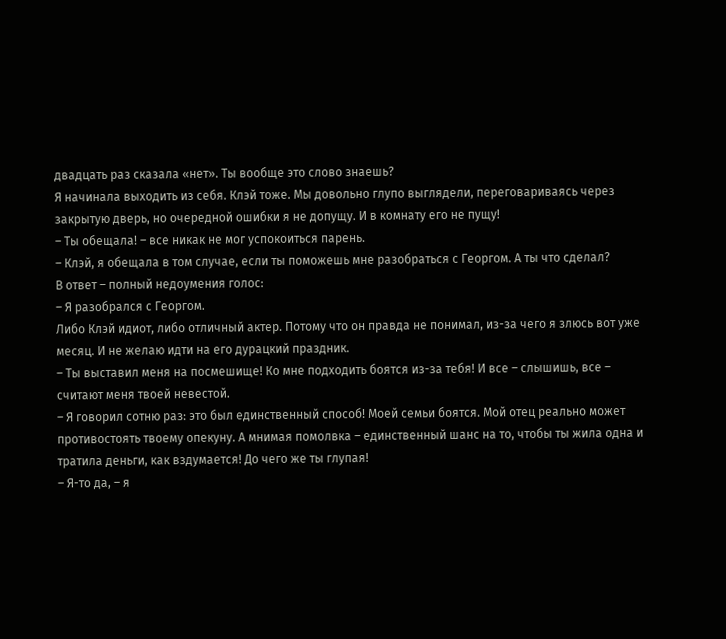двадцать раз сказала «нет». Ты вообще это слово знаешь?
Я начинала выходить из себя. Клэй тоже. Мы довольно глупо выглядели, переговариваясь через закрытую дверь, но очередной ошибки я не допущу. И в комнату его не пущу!
– Ты обещала! – все никак не мог успокоиться парень.
– Клэй, я обещала в том случае, если ты поможешь мне разобраться с Георгом. А ты что сделал?
В ответ – полный недоумения голос:
– Я разобрался с Георгом.
Либо Клэй идиот, либо отличный актер. Потому что он правда не понимал, из-за чего я злюсь вот уже месяц. И не желаю идти на его дурацкий праздник.
– Ты выставил меня на посмешище! Ко мне подходить боятся из-за тебя! И все – слышишь, все – считают меня твоей невестой.
– Я говорил сотню раз: это был единственный способ! Моей семьи боятся. Мой отец реально может противостоять твоему опекуну. А мнимая помолвка – единственный шанс на то, чтобы ты жила одна и тратила деньги, как вздумается! До чего же ты глупая!
– Я-то да, – я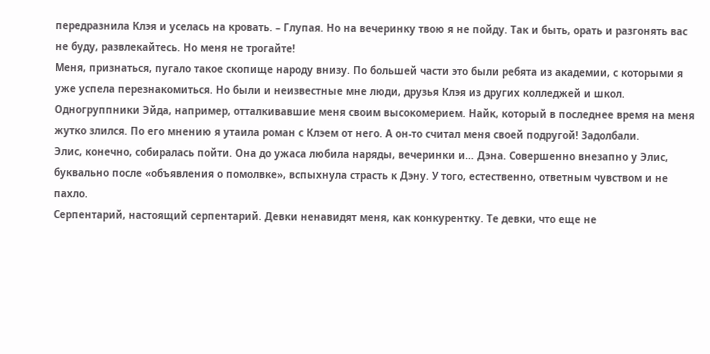передразнила Клэя и уселась на кровать. – Глупая. Но на вечеринку твою я не пойду. Так и быть, орать и разгонять вас не буду, развлекайтесь. Но меня не трогайте!
Меня, признаться, пугало такое скопище народу внизу. По большей части это были ребята из академии, с которыми я уже успела перезнакомиться. Но были и неизвестные мне люди, друзья Клэя из других колледжей и школ. Одногруппники Эйда, например, отталкивавшие меня своим высокомерием. Найк, который в последнее время на меня жутко злился. По его мнению я утаила роман с Клэем от него. А он-то считал меня своей подругой! Задолбали.
Элис, конечно, собиралась пойти. Она до ужаса любила наряды, вечеринки и… Дэна. Совершенно внезапно у Элис, буквально после «объявления о помолвке», вспыхнула страсть к Дэну. У того, естественно, ответным чувством и не пахло.
Серпентарий, настоящий серпентарий. Девки ненавидят меня, как конкурентку. Те девки, что еще не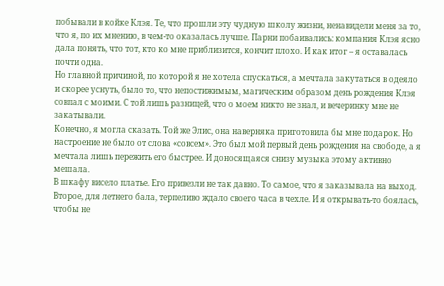побывали в койке Клэя. Те, что прошли эту чудную школу жизни, ненавидели меня за то, что я, по их мнению, в чем-то оказалась лучше. Парни побаивались: компания Клэя ясно дала понять, что тот, кто ко мне приблизится, кончит плохо. И как итог – я оставалась почти одна.
Но главной причиной, по которой я не хотела спускаться, а мечтала закутаться в одеяло и скорее уснуть, было то, что непостижимым, магическим образом день рождения Клэя совпал с моими. С той лишь разницей, что о моем никто не знал, и вечеринку мне не закатывали.
Конечно, я могла сказать. Той же Элис, она наверняка приготовила бы мне подарок. Но настроение не было от слова «совсем». Это был мой первый день рождения на свободе, а я мечтала лишь пережить его быстрее. И доносящаяся снизу музыка этому активно мешала.
В шкафу висело платье. Его привезли не так давно. То самое, что я заказывала на выход. Второе, для летнего бала, терпеливо ждало своего часа в чехле. И я открывать-то боялась, чтобы не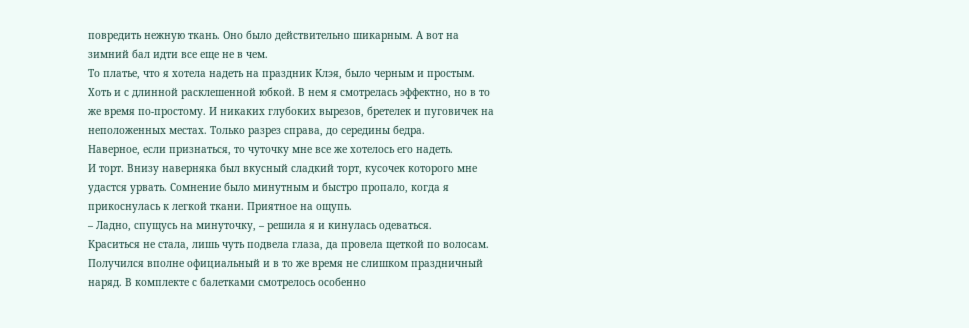повредить нежную ткань. Оно было действительно шикарным. А вот на зимний бал идти все еще не в чем.
То платье, что я хотела надеть на праздник Клэя, было черным и простым. Хоть и с длинной расклешенной юбкой. В нем я смотрелась эффектно, но в то же время по-простому. И никаких глубоких вырезов, бретелек и пуговичек на неположенных местах. Только разрез справа, до середины бедра.
Наверное, если признаться, то чуточку мне все же хотелось его надеть.
И торт. Внизу наверняка был вкусный сладкий торт, кусочек которого мне удастся урвать. Сомнение было минутным и быстро пропало, когда я прикоснулась к легкой ткани. Приятное на ощупь.
– Ладно, спущусь на минуточку, – решила я и кинулась одеваться.
Краситься не стала, лишь чуть подвела глаза, да провела щеткой по волосам. Получился вполне официальный и в то же время не слишком праздничный наряд. В комплекте с балетками смотрелось особенно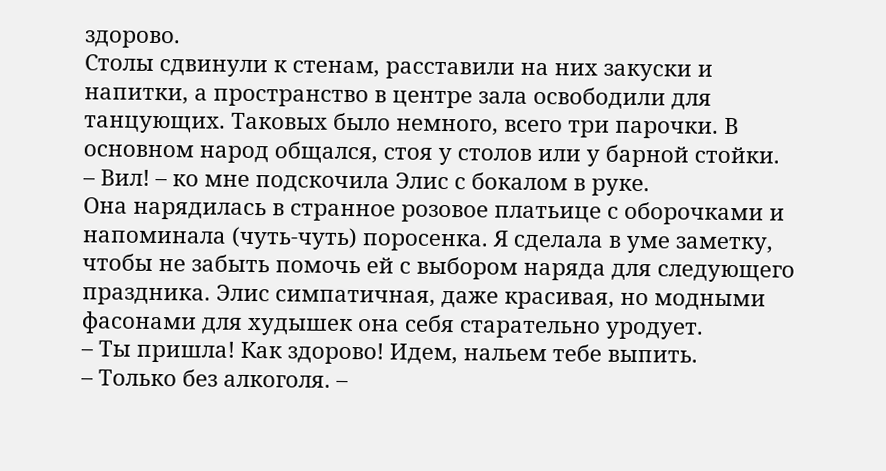здорово.
Столы сдвинули к стенам, расставили на них закуски и напитки, а пространство в центре зала освободили для танцующих. Таковых было немного, всего три парочки. В основном народ общался, стоя у столов или у барной стойки.
– Вил! – ко мне подскочила Элис с бокалом в руке.
Она нарядилась в странное розовое платьице с оборочками и напоминала (чуть-чуть) поросенка. Я сделала в уме заметку, чтобы не забыть помочь ей с выбором наряда для следующего праздника. Элис симпатичная, даже красивая, но модными фасонами для худышек она себя старательно уродует.
– Ты пришла! Как здорово! Идем, нальем тебе выпить.
– Только без алкоголя. –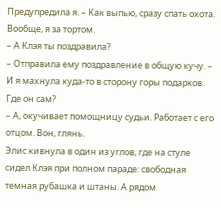Предупредила я. – Как выпью, сразу спать охота. Вообще, я за тортом.
– А Клэя ты поздравила?
– Отправила ему поздравление в общую кучу. – И я махнула куда-то в сторону горы подарков. Где он сам?
– А, окучивает помощницу судьи. Работает с его отцом. Вон, глянь.
Элис кивнула в один из углов, где на стуле сидел Клэя при полном параде: свободная темная рубашка и штаны. А рядом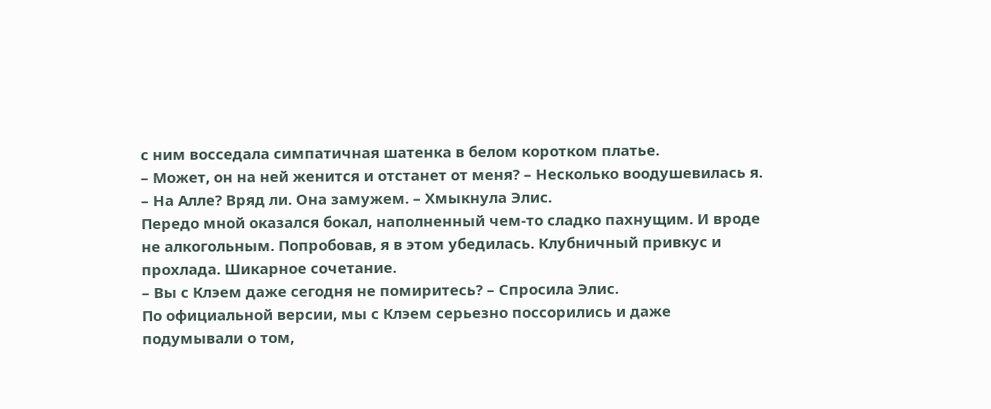с ним восседала симпатичная шатенка в белом коротком платье.
– Может, он на ней женится и отстанет от меня? – Несколько воодушевилась я.
– На Алле? Вряд ли. Она замужем. – Хмыкнула Элис.
Передо мной оказался бокал, наполненный чем-то сладко пахнущим. И вроде не алкогольным. Попробовав, я в этом убедилась. Клубничный привкус и прохлада. Шикарное сочетание.
– Вы с Клэем даже сегодня не помиритесь? – Спросила Элис.
По официальной версии, мы с Клэем серьезно поссорились и даже подумывали о том,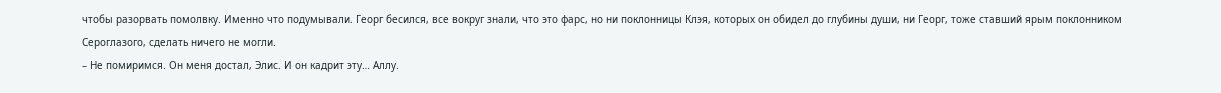чтобы разорвать помолвку. Именно что подумывали. Георг бесился, все вокруг знали, что это фарс, но ни поклонницы Клэя, которых он обидел до глубины души, ни Георг, тоже ставший ярым поклонником Сероглазого, сделать ничего не могли.
– Не помиримся. Он меня достал, Элис. И он кадрит эту… Аллу.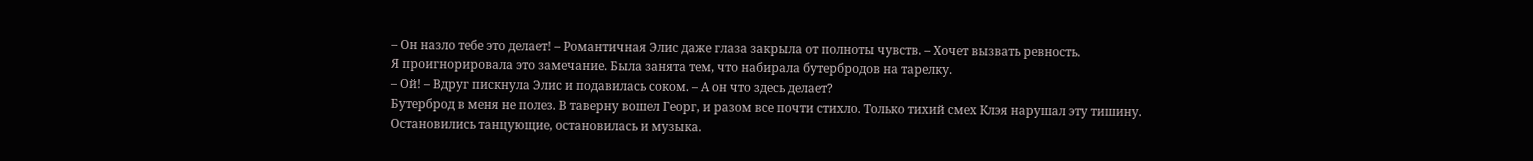– Он назло тебе это делает! – Романтичная Элис даже глаза закрыла от полноты чувств. – Хочет вызвать ревность.
Я проигнорировала это замечание. Была занята тем, что набирала бутербродов на тарелку.
– Ой! – Вдруг пискнула Элис и подавилась соком. – А он что здесь делает?
Бутерброд в меня не полез. В таверну вошел Георг, и разом все почти стихло. Только тихий смех Клэя нарушал эту тишину. Остановились танцующие, остановилась и музыка.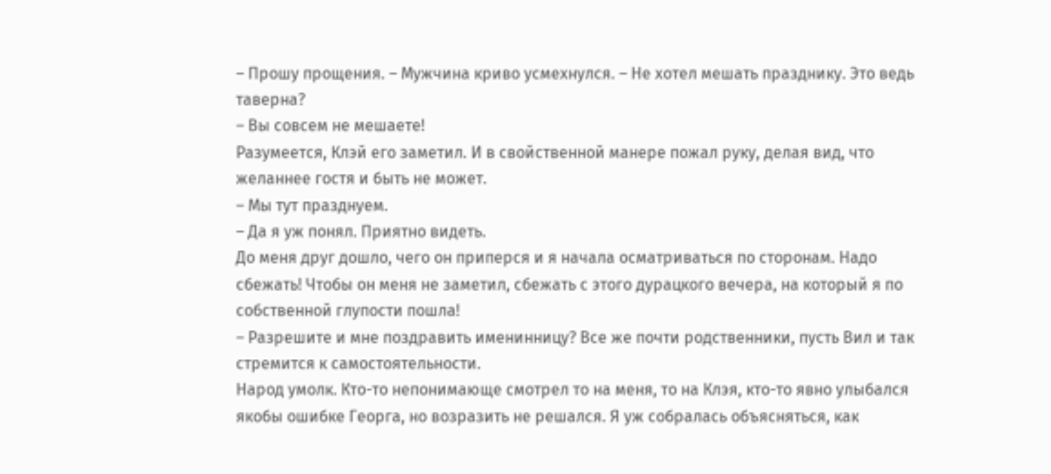– Прошу прощения. – Мужчина криво усмехнулся. – Не хотел мешать празднику. Это ведь таверна?
– Вы совсем не мешаете!
Разумеется, Клэй его заметил. И в свойственной манере пожал руку, делая вид, что желаннее гостя и быть не может.
– Мы тут празднуем.
– Да я уж понял. Приятно видеть.
До меня друг дошло, чего он приперся и я начала осматриваться по сторонам. Надо сбежать! Чтобы он меня не заметил, сбежать с этого дурацкого вечера, на который я по собственной глупости пошла!
– Разрешите и мне поздравить именинницу? Все же почти родственники, пусть Вил и так стремится к самостоятельности.
Народ умолк. Кто-то непонимающе смотрел то на меня, то на Клэя, кто-то явно улыбался якобы ошибке Георга, но возразить не решался. Я уж собралась объясняться, как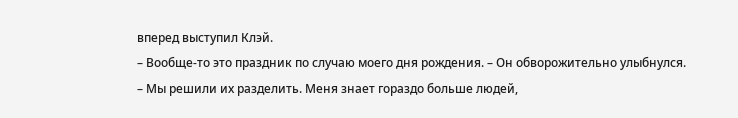вперед выступил Клэй.
– Вообще-то это праздник по случаю моего дня рождения. – Он обворожительно улыбнулся. – Мы решили их разделить. Меня знает гораздо больше людей,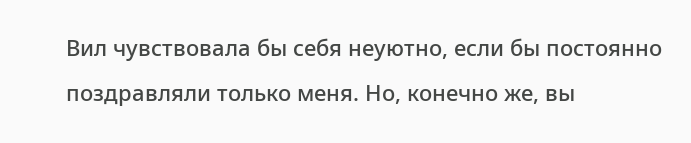Вил чувствовала бы себя неуютно, если бы постоянно поздравляли только меня. Но, конечно же, вы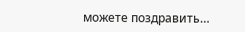можете поздравить…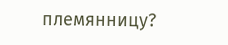племянницу?